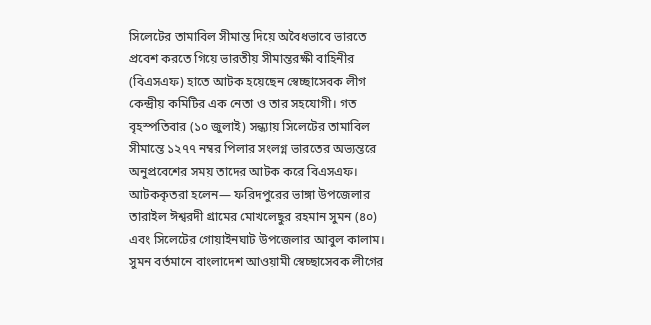সিলেটের তামাবিল সীমান্ত দিয়ে অবৈধভাবে ভারতে প্রবেশ করতে গিয়ে ভারতীয় সীমান্তরক্ষী বাহিনীর (বিএসএফ) হাতে আটক হয়েছেন স্বেচ্ছাসেবক লীগ কেন্দ্রীয় কমিটির এক নেতা ও তার সহযোগী। গত বৃহস্পতিবার (১০ জুলাই) সন্ধ্যায় সিলেটের তামাবিল সীমান্তে ১২৭৭ নম্বর পিলার সংলগ্ন ভারতের অভ্যন্তরে অনুপ্রবেশের সময় তাদের আটক করে বিএসএফ।
আটককৃতরা হলেন— ফরিদপুরের ভাঙ্গা উপজেলার তারাইল ঈশ্বরদী গ্রামের মোখলেছুর রহমান সুমন (৪০) এবং সিলেটের গোয়াইনঘাট উপজেলার আবুল কালাম। সুমন বর্তমানে বাংলাদেশ আওয়ামী স্বেচ্ছাসেবক লীগের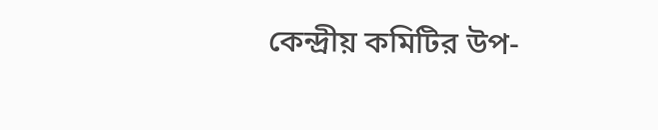কেন্দ্রীয় কমিটির উপ-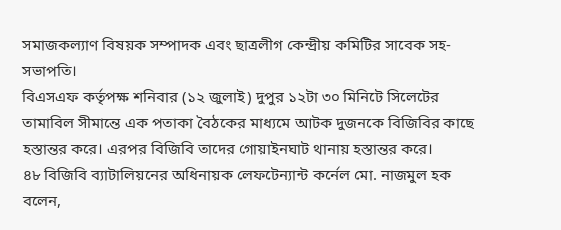সমাজকল্যাণ বিষয়ক সম্পাদক এবং ছাত্রলীগ কেন্দ্রীয় কমিটির সাবেক সহ-সভাপতি।
বিএসএফ কর্তৃপক্ষ শনিবার (১২ জুলাই) দুপুর ১২টা ৩০ মিনিটে সিলেটের তামাবিল সীমান্তে এক পতাকা বৈঠকের মাধ্যমে আটক দুজনকে বিজিবির কাছে হস্তান্তর করে। এরপর বিজিবি তাদের গোয়াইনঘাট থানায় হস্তান্তর করে।
৪৮ বিজিবি ব্যাটালিয়নের অধিনায়ক লেফটেন্যান্ট কর্নেল মো. নাজমুল হক বলেন,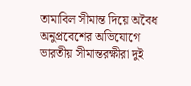তামাবিল সীমান্ত দিয়ে অবৈধ অনুপ্রবেশের অভিযোগে ভারতীয় সীমান্তরক্ষীরা দুই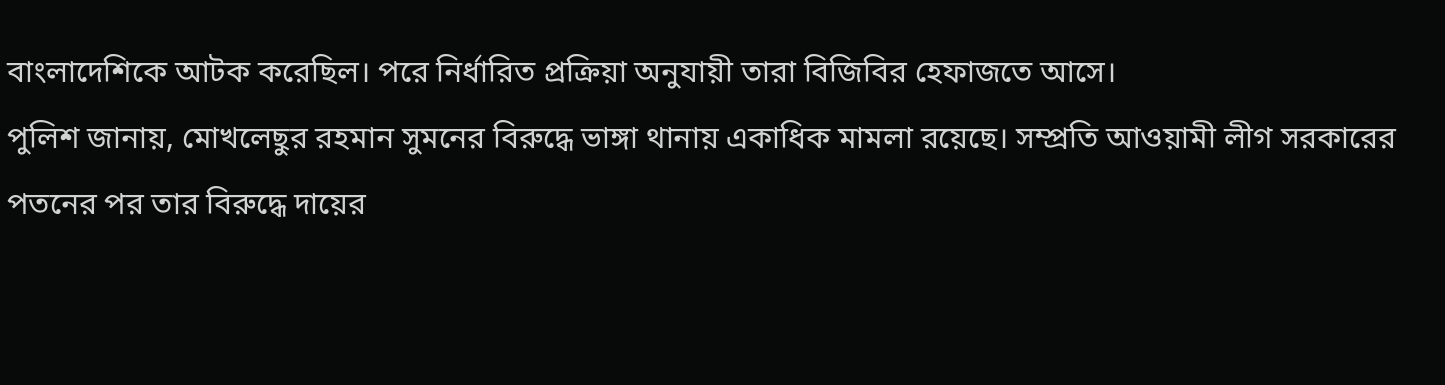বাংলাদেশিকে আটক করেছিল। পরে নির্ধারিত প্রক্রিয়া অনুযায়ী তারা বিজিবির হেফাজতে আসে।
পুলিশ জানায়, মোখলেছুর রহমান সুমনের বিরুদ্ধে ভাঙ্গা থানায় একাধিক মামলা রয়েছে। সম্প্রতি আওয়ামী লীগ সরকারের পতনের পর তার বিরুদ্ধে দায়ের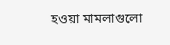হওয়া মামলাগুলো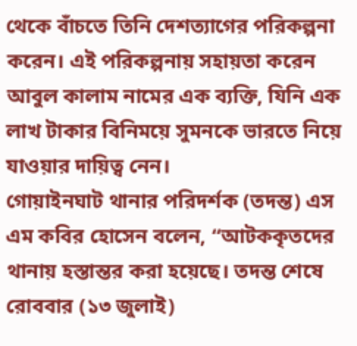থেকে বাঁচতে তিনি দেশত্যাগের পরিকল্পনা করেন। এই পরিকল্পনায় সহায়তা করেন আবুল কালাম নামের এক ব্যক্তি, যিনি এক লাখ টাকার বিনিময়ে সুমনকে ভারতে নিয়ে যাওয়ার দায়িত্ব নেন।
গোয়াইনঘাট থানার পরিদর্শক (তদন্ত) এস এম কবির হোসেন বলেন, “আটককৃতদের থানায় হস্তান্তর করা হয়েছে। তদন্ত শেষে রোববার (১৩ জুলাই)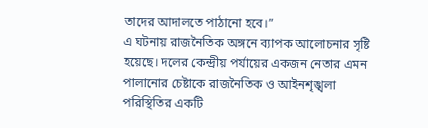তাদের আদালতে পাঠানো হবে।”
এ ঘটনায় রাজনৈতিক অঙ্গনে ব্যাপক আলোচনার সৃষ্টি হয়েছে। দলের কেন্দ্রীয় পর্যায়ের একজন নেতার এমন পালানোর চেষ্টাকে রাজনৈতিক ও আইনশৃঙ্খলা পরিস্থিতির একটি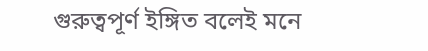গুরুত্বপূর্ণ ইঙ্গিত বলেই মনে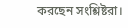করছেন সংশ্লিষ্টরা।